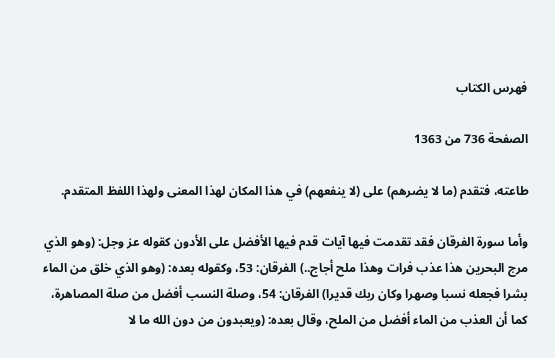فهرس الكتاب

الصفحة 736 من 1363

طاعته، فتقدم (ما لا يضرهم) على (لا ينفعهم) في هذا المكان لهذا المعنى ولهذا اللفظ المتقدم.

وأما سورة الفرقان فقد تقدمت فيها آيات قدم فيها الأفضل على الأدون كقوله عز وجل: (وهو الذي مرج البحرين هذا عذب فرات وهذا ملح أجاج..) الفرقان: 53، وكقوله بعده: (وهو الذي خلق من الماء بشرا فجعله نسبا وصهرا وكان ربك قديرا) الفرقان: 54، وصلة النسب أفضل من صلة المصاهرة، كما أن العذب من الماء أفضل من الملح، وقال بعده: (ويعبدون من دون الله ما لا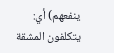ينفعهم) أي: يتكلفون المشقة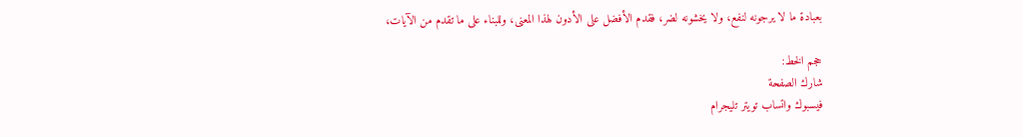بعبادة ما لا يرجونه لنفع، ولا يخشونه لضر، فقدم الأفضل على الأدون لهذا المعنى، وللبناء على ما تقدم من الآيات،

حجم الخط:
شارك الصفحة
فيسبوك واتساب تويتر تليجرام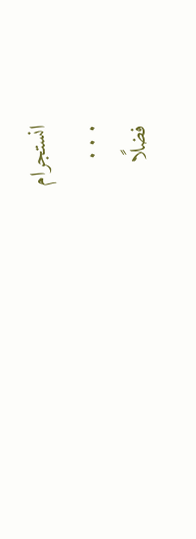انستجرام
. . .
فضلًا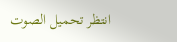انتظر تحميل الصوت